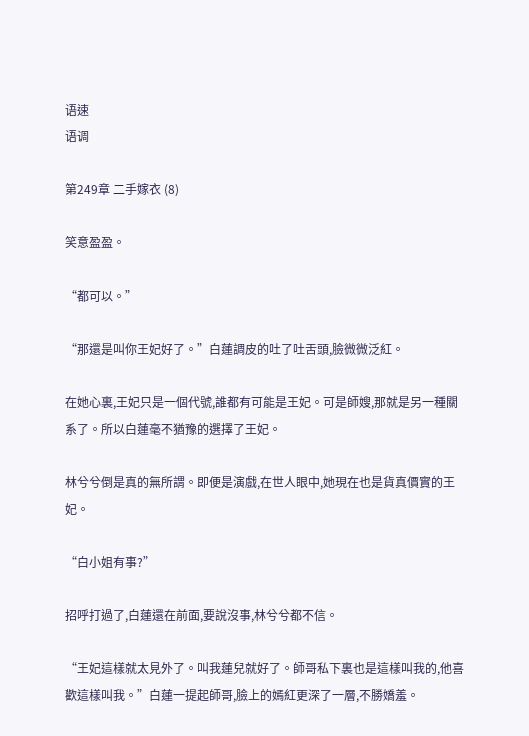语速
语调

第249章 二手嫁衣 (8)

笑意盈盈。

“都可以。”

“那還是叫你王妃好了。”白蓮調皮的吐了吐舌頭,臉微微泛紅。

在她心裏,王妃只是一個代號,誰都有可能是王妃。可是師嫂,那就是另一種關系了。所以白蓮毫不猶豫的選擇了王妃。

林兮兮倒是真的無所謂。即便是演戲,在世人眼中,她現在也是貨真價實的王妃。

“白小姐有事?”

招呼打過了,白蓮還在前面,要說沒事,林兮兮都不信。

“王妃這樣就太見外了。叫我蓮兒就好了。師哥私下裏也是這樣叫我的,他喜歡這樣叫我。”白蓮一提起師哥,臉上的嫣紅更深了一層,不勝嬌羞。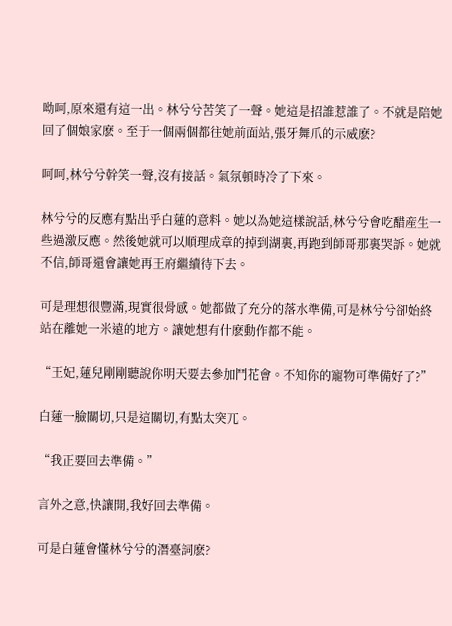呦呵,原來還有這一出。林兮兮苦笑了一聲。她這是招誰惹誰了。不就是陪她回了個娘家麽。至于一個兩個都往她前面站,張牙舞爪的示威麽?

呵呵,林兮兮幹笑一聲,沒有接話。氣氛頓時冷了下來。

林兮兮的反應有點出乎白蓮的意料。她以為她這樣說話,林兮兮會吃醋産生一些過激反應。然後她就可以順理成章的掉到湖裏,再跑到師哥那裏哭訴。她就不信,師哥還會讓她再王府繼續待下去。

可是理想很豐滿,現實很骨感。她都做了充分的落水準備,可是林兮兮卻始終站在離她一米遠的地方。讓她想有什麽動作都不能。

“王妃,蓮兒剛剛聽說你明天要去參加鬥花會。不知你的寵物可準備好了?”

白蓮一臉關切,只是這關切,有點太突兀。

“我正要回去準備。”

言外之意,快讓開,我好回去準備。

可是白蓮會懂林兮兮的潛臺詞麽?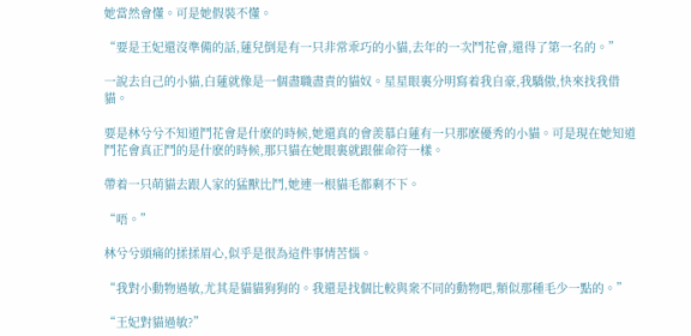她當然會懂。可是她假裝不懂。

“要是王妃還沒準備的話,蓮兒倒是有一只非常乖巧的小貓,去年的一次鬥花會,還得了第一名的。”

一說去自己的小貓,白蓮就像是一個盡職盡責的貓奴。星星眼裏分明寫着我自豪,我驕傲,快來找我借貓。

要是林兮兮不知道鬥花會是什麽的時候,她還真的會羨慕白蓮有一只那麽優秀的小貓。可是現在她知道鬥花會真正鬥的是什麽的時候,那只貓在她眼裏就跟催命符一樣。

帶着一只萌貓去跟人家的猛獸比鬥,她連一根貓毛都剩不下。

“唔。”

林兮兮頭痛的揉揉眉心,似乎是很為這件事情苦惱。

“我對小動物過敏,尤其是貓貓狗狗的。我還是找個比較與衆不同的動物吧,類似那種毛少一點的。”

“王妃對貓過敏?”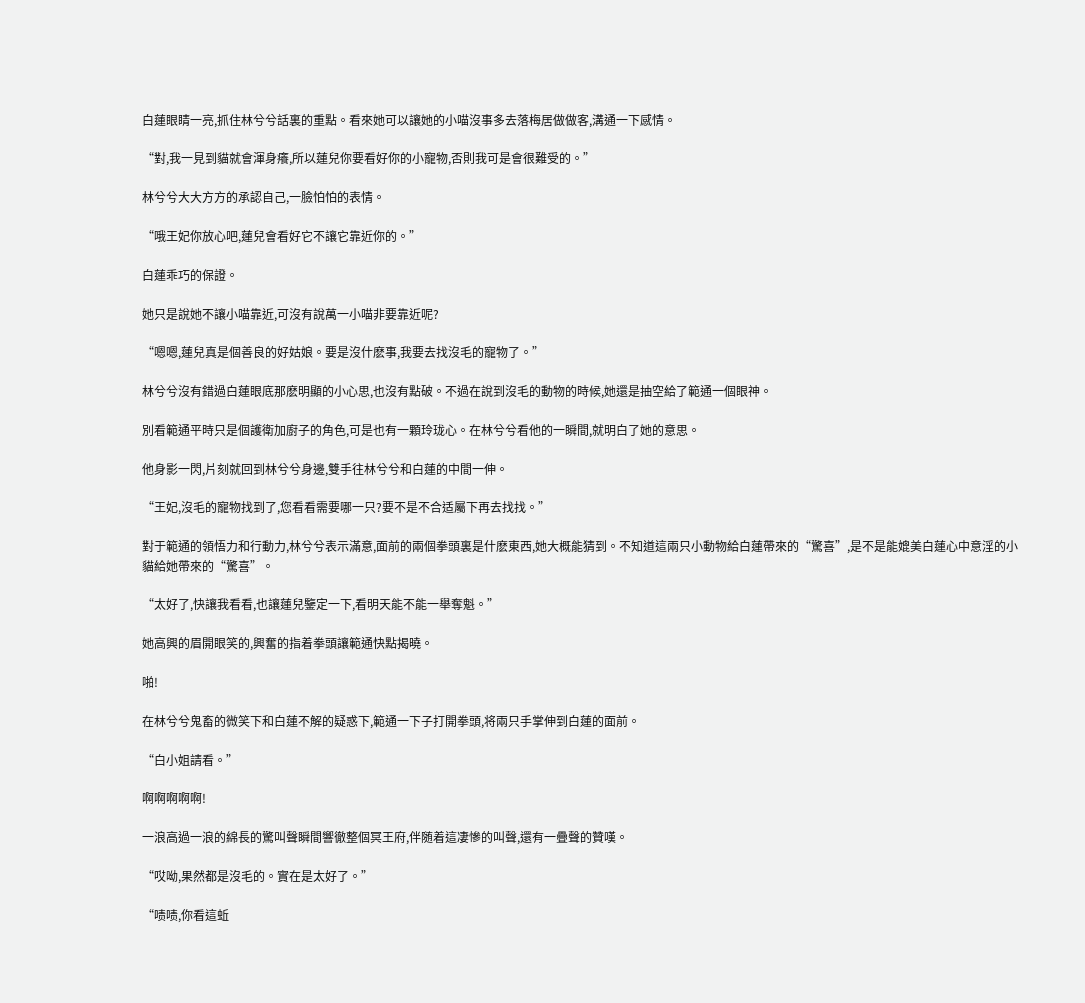白蓮眼睛一亮,抓住林兮兮話裏的重點。看來她可以讓她的小喵沒事多去落梅居做做客,溝通一下感情。

“對,我一見到貓就會渾身癢,所以蓮兒你要看好你的小寵物,否則我可是會很難受的。”

林兮兮大大方方的承認自己,一臉怕怕的表情。

“哦王妃你放心吧,蓮兒會看好它不讓它靠近你的。”

白蓮乖巧的保證。

她只是說她不讓小喵靠近,可沒有說萬一小喵非要靠近呢?

“嗯嗯,蓮兒真是個善良的好姑娘。要是沒什麽事,我要去找沒毛的寵物了。”

林兮兮沒有錯過白蓮眼底那麽明顯的小心思,也沒有點破。不過在說到沒毛的動物的時候,她還是抽空給了範通一個眼神。

別看範通平時只是個護衛加廚子的角色,可是也有一顆玲珑心。在林兮兮看他的一瞬間,就明白了她的意思。

他身影一閃,片刻就回到林兮兮身邊,雙手往林兮兮和白蓮的中間一伸。

“王妃,沒毛的寵物找到了,您看看需要哪一只?要不是不合适屬下再去找找。”

對于範通的領悟力和行動力,林兮兮表示滿意,面前的兩個拳頭裏是什麽東西,她大概能猜到。不知道這兩只小動物給白蓮帶來的“驚喜”,是不是能媲美白蓮心中意淫的小貓給她帶來的“驚喜”。

“太好了,快讓我看看,也讓蓮兒鑒定一下,看明天能不能一舉奪魁。”

她高興的眉開眼笑的,興奮的指着拳頭讓範通快點揭曉。

啪!

在林兮兮鬼畜的微笑下和白蓮不解的疑惑下,範通一下子打開拳頭,将兩只手掌伸到白蓮的面前。

“白小姐請看。”

啊啊啊啊啊!

一浪高過一浪的綿長的驚叫聲瞬間響徹整個冥王府,伴随着這凄慘的叫聲,還有一疊聲的贊嘆。

“哎呦,果然都是沒毛的。實在是太好了。”

“啧啧,你看這蚯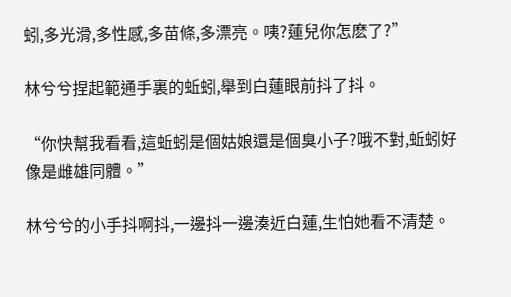蚓,多光滑,多性感,多苗條,多漂亮。咦?蓮兒你怎麽了?”

林兮兮捏起範通手裏的蚯蚓,舉到白蓮眼前抖了抖。

“你快幫我看看,這蚯蚓是個姑娘還是個臭小子?哦不對,蚯蚓好像是雌雄同體。”

林兮兮的小手抖啊抖,一邊抖一邊湊近白蓮,生怕她看不清楚。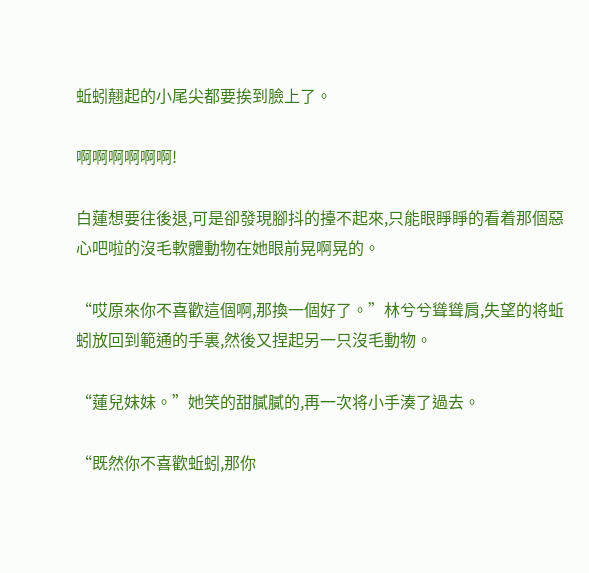蚯蚓翹起的小尾尖都要挨到臉上了。

啊啊啊啊啊啊!

白蓮想要往後退,可是卻發現腳抖的擡不起來,只能眼睜睜的看着那個惡心吧啦的沒毛軟體動物在她眼前晃啊晃的。

“哎原來你不喜歡這個啊,那換一個好了。”林兮兮聳聳肩,失望的将蚯蚓放回到範通的手裏,然後又捏起另一只沒毛動物。

“蓮兒妹妹。”她笑的甜膩膩的,再一次将小手湊了過去。

“既然你不喜歡蚯蚓,那你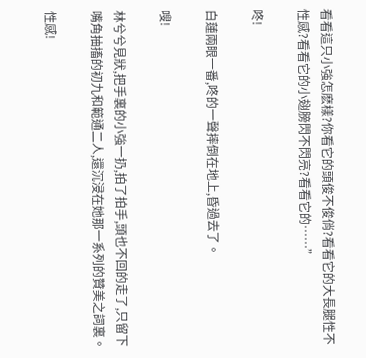看看這只小強怎麽樣?你看它的頭俊不俊俏?看看它的大長腿性不性感?看看它的小翅膀閃不閃亮?看看它的……”

咚!

白蓮兩眼一番,咚的一聲摔倒在地上,昏過去了。

嗖!

林兮兮見狀,把手裏的小強一扔,拍了拍手,頭也不回的走了,只留下嘴角抽搐的初九和範通二人,還沉浸在她那一系列的贊美之詞裏。

性感!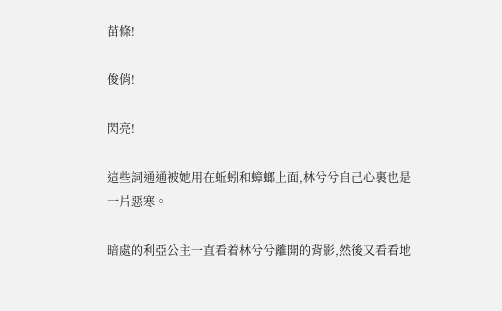苗條!

俊俏!

閃亮!

這些詞通通被她用在蚯蚓和蟑螂上面,林兮兮自己心裏也是一片惡寒。

暗處的利亞公主一直看着林兮兮離開的背影,然後又看看地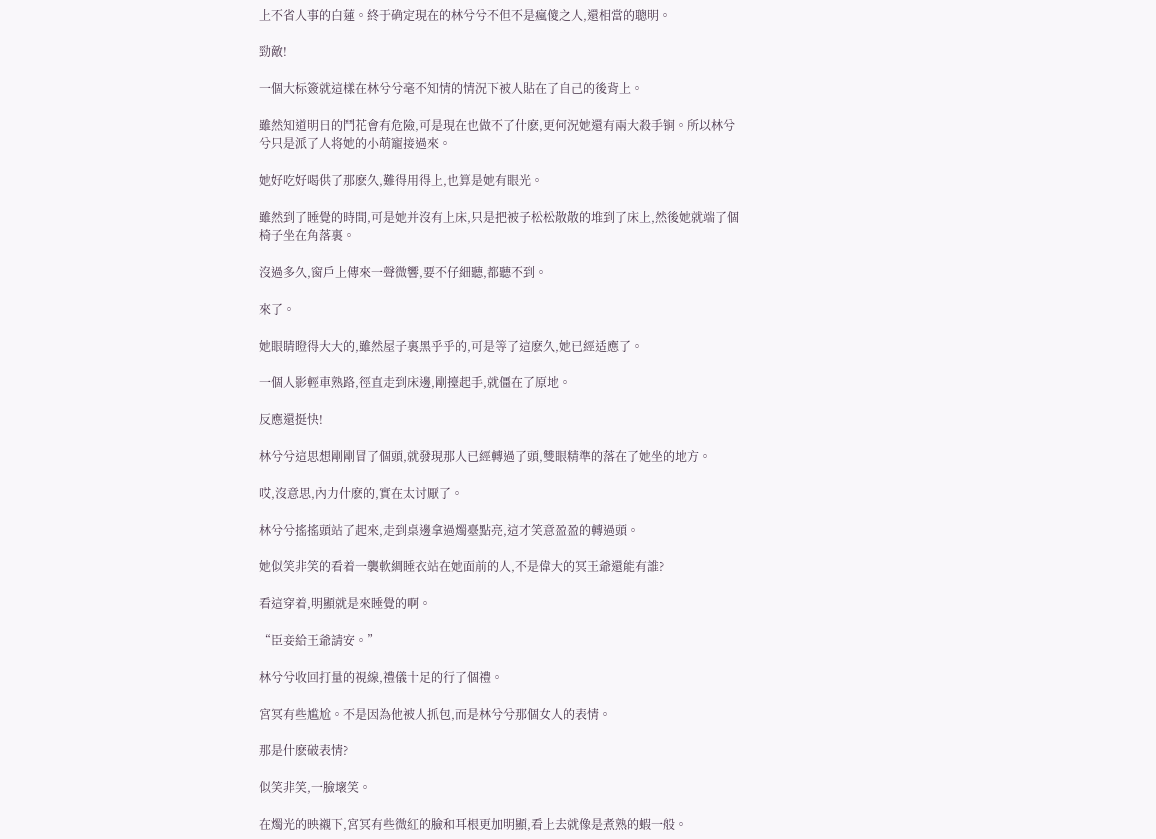上不省人事的白蓮。終于确定現在的林兮兮不但不是瘋傻之人,還相當的聰明。

勁敵!

一個大标簽就這樣在林兮兮毫不知情的情況下被人貼在了自己的後背上。

雖然知道明日的鬥花會有危險,可是現在也做不了什麽,更何況她還有兩大殺手锏。所以林兮兮只是派了人将她的小萌寵接過來。

她好吃好喝供了那麽久,難得用得上,也算是她有眼光。

雖然到了睡覺的時間,可是她并沒有上床,只是把被子松松散散的堆到了床上,然後她就端了個椅子坐在角落裏。

沒過多久,窗戶上傳來一聲微響,要不仔細聽,都聽不到。

來了。

她眼睛瞪得大大的,雖然屋子裏黑乎乎的,可是等了這麽久,她已經适應了。

一個人影輕車熟路,徑直走到床邊,剛擡起手,就僵在了原地。

反應還挺快!

林兮兮這思想剛剛冒了個頭,就發現那人已經轉過了頭,雙眼精準的落在了她坐的地方。

哎,沒意思,內力什麽的,實在太讨厭了。

林兮兮搖搖頭站了起來,走到桌邊拿過燭臺點亮,這才笑意盈盈的轉過頭。

她似笑非笑的看着一襲軟綢睡衣站在她面前的人,不是偉大的冥王爺還能有誰?

看這穿着,明顯就是來睡覺的啊。

“臣妾給王爺請安。”

林兮兮收回打量的視線,禮儀十足的行了個禮。

宮冥有些尴尬。不是因為他被人抓包,而是林兮兮那個女人的表情。

那是什麽破表情?

似笑非笑,一臉壞笑。

在燭光的映襯下,宮冥有些微紅的臉和耳根更加明顯,看上去就像是煮熟的蝦一般。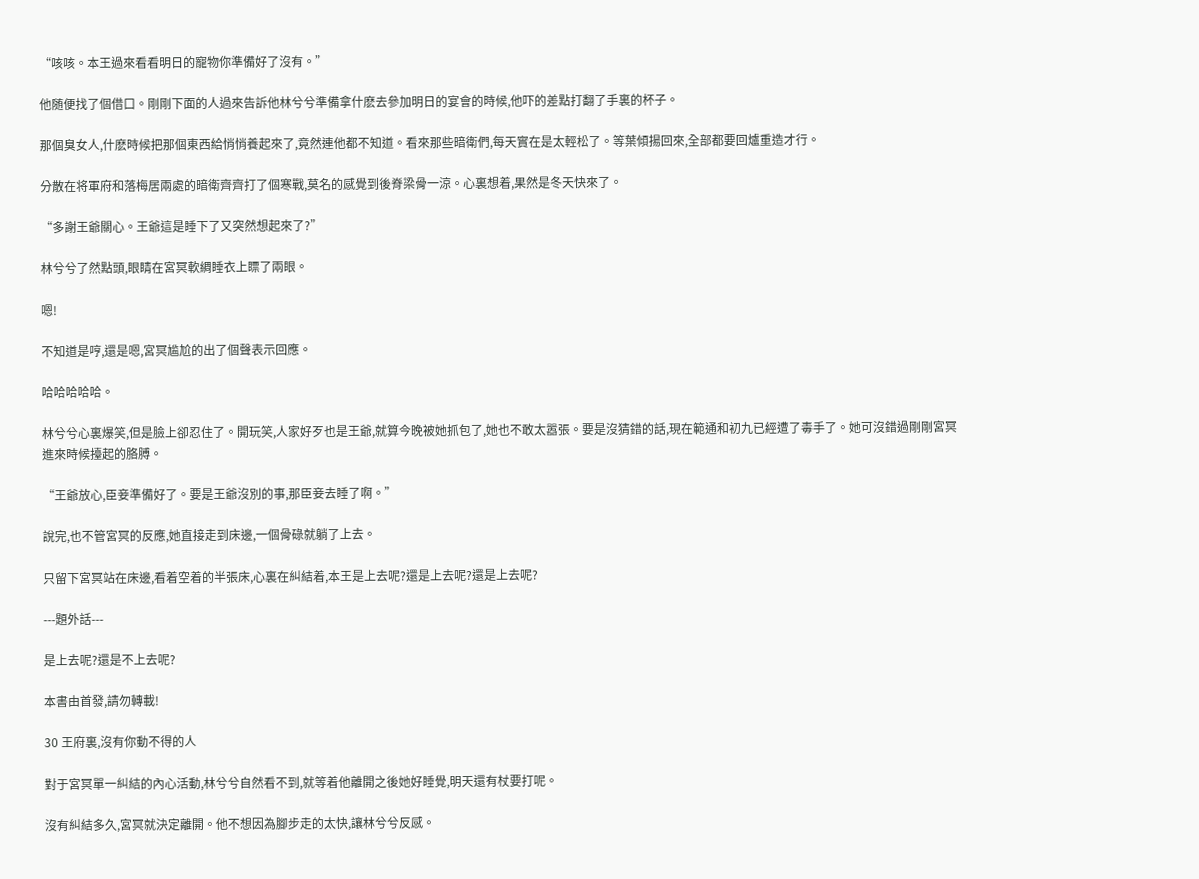“咳咳。本王過來看看明日的寵物你準備好了沒有。”

他随便找了個借口。剛剛下面的人過來告訴他林兮兮準備拿什麽去參加明日的宴會的時候,他吓的差點打翻了手裏的杯子。

那個臭女人,什麽時候把那個東西給悄悄養起來了,竟然連他都不知道。看來那些暗衛們,每天實在是太輕松了。等葉傾揚回來,全部都要回爐重造才行。

分散在将軍府和落梅居兩處的暗衛齊齊打了個寒戰,莫名的感覺到後脊梁骨一涼。心裏想着,果然是冬天快來了。

“多謝王爺關心。王爺這是睡下了又突然想起來了?”

林兮兮了然點頭,眼睛在宮冥軟綢睡衣上瞟了兩眼。

嗯!

不知道是哼,還是嗯,宮冥尴尬的出了個聲表示回應。

哈哈哈哈哈。

林兮兮心裏爆笑,但是臉上卻忍住了。開玩笑,人家好歹也是王爺,就算今晚被她抓包了,她也不敢太嚣張。要是沒猜錯的話,現在範通和初九已經遭了毒手了。她可沒錯過剛剛宮冥進來時候擡起的胳膊。

“王爺放心,臣妾準備好了。要是王爺沒別的事,那臣妾去睡了啊。”

說完,也不管宮冥的反應,她直接走到床邊,一個骨碌就躺了上去。

只留下宮冥站在床邊,看着空着的半張床,心裏在糾結着,本王是上去呢?還是上去呢?還是上去呢?

---題外話---

是上去呢?還是不上去呢?

本書由首發,請勿轉載!

30 王府裏,沒有你動不得的人

對于宮冥單一糾結的內心活動,林兮兮自然看不到,就等着他離開之後她好睡覺,明天還有杖要打呢。

沒有糾結多久,宮冥就決定離開。他不想因為腳步走的太快,讓林兮兮反感。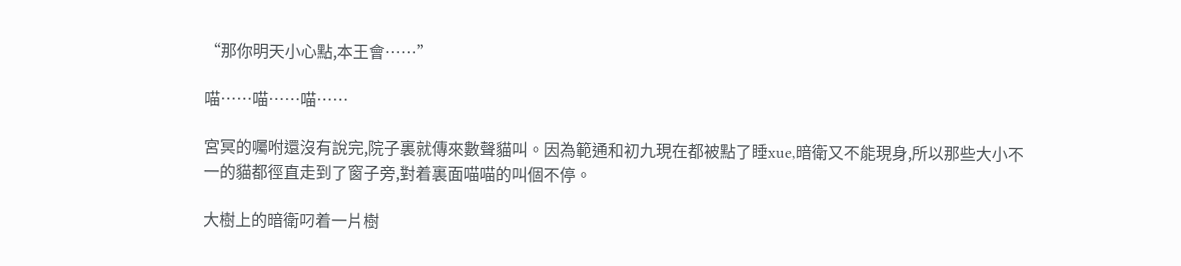“那你明天小心點,本王會……”

喵……喵……喵……

宮冥的囑咐還沒有說完,院子裏就傳來數聲貓叫。因為範通和初九現在都被點了睡xue,暗衛又不能現身,所以那些大小不一的貓都徑直走到了窗子旁,對着裏面喵喵的叫個不停。

大樹上的暗衛叼着一片樹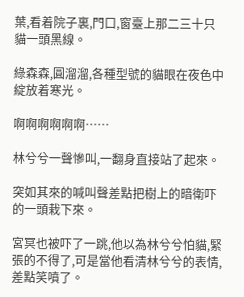葉,看着院子裏,門口,窗臺上那二三十只貓一頭黑線。

綠森森,圓溜溜,各種型號的貓眼在夜色中綻放着寒光。

啊啊啊啊啊啊……

林兮兮一聲慘叫,一翻身直接站了起來。

突如其來的喊叫聲差點把樹上的暗衛吓的一頭栽下來。

宮冥也被吓了一跳,他以為林兮兮怕貓,緊張的不得了,可是當他看清林兮兮的表情,差點笑噴了。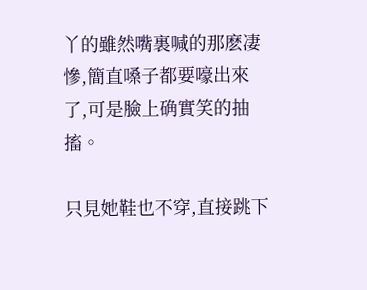丫的雖然嘴裏喊的那麽凄慘,簡直嗓子都要嚎出來了,可是臉上确實笑的抽搐。

只見她鞋也不穿,直接跳下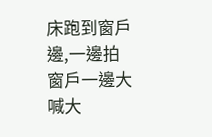床跑到窗戶邊,一邊拍窗戶一邊大喊大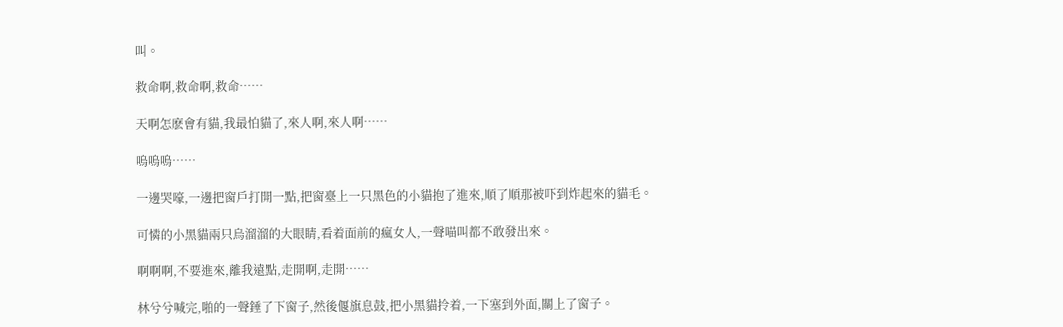叫。

救命啊,救命啊,救命……

天啊怎麽會有貓,我最怕貓了,來人啊,來人啊……

嗚嗚嗚……

一邊哭嚎,一邊把窗戶打開一點,把窗臺上一只黑色的小貓抱了進來,順了順那被吓到炸起來的貓毛。

可憐的小黑貓兩只烏溜溜的大眼睛,看着面前的瘋女人,一聲喵叫都不敢發出來。

啊啊啊,不要進來,離我遠點,走開啊,走開……

林兮兮喊完,啪的一聲錘了下窗子,然後偃旗息鼓,把小黑貓拎着,一下塞到外面,關上了窗子。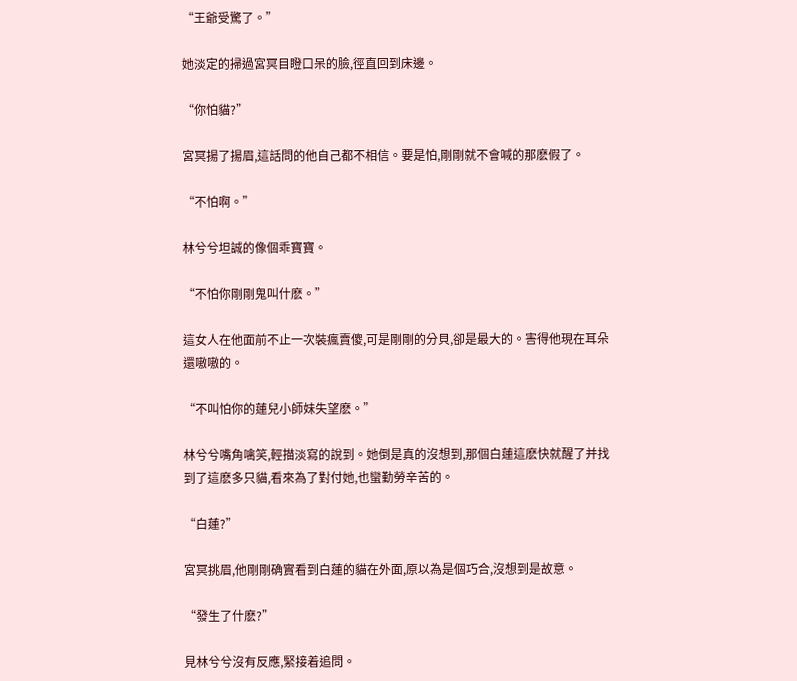“王爺受驚了。”

她淡定的掃過宮冥目瞪口呆的臉,徑直回到床邊。

“你怕貓?”

宮冥揚了揚眉,這話問的他自己都不相信。要是怕,剛剛就不會喊的那麽假了。

“不怕啊。”

林兮兮坦誠的像個乖寶寶。

“不怕你剛剛鬼叫什麽。”

這女人在他面前不止一次裝瘋賣傻,可是剛剛的分貝,卻是最大的。害得他現在耳朵還嗷嗷的。

“不叫怕你的蓮兒小師妹失望麽。”

林兮兮嘴角噙笑,輕描淡寫的說到。她倒是真的沒想到,那個白蓮這麽快就醒了并找到了這麽多只貓,看來為了對付她,也蠻勤勞辛苦的。

“白蓮?”

宮冥挑眉,他剛剛确實看到白蓮的貓在外面,原以為是個巧合,沒想到是故意。

“發生了什麽?”

見林兮兮沒有反應,緊接着追問。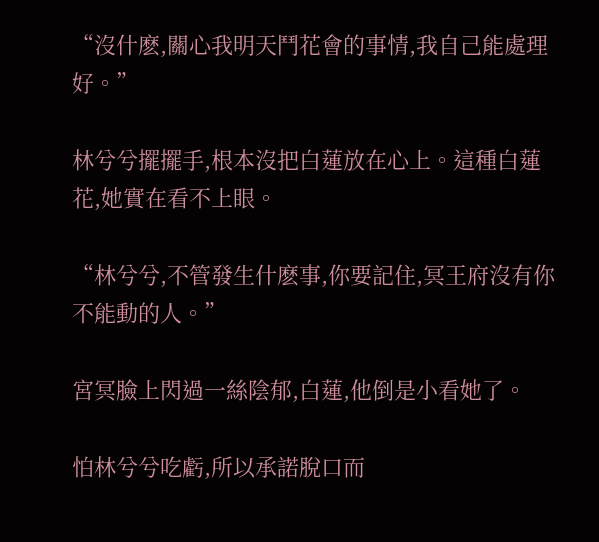“沒什麽,關心我明天鬥花會的事情,我自己能處理好。”

林兮兮擺擺手,根本沒把白蓮放在心上。這種白蓮花,她實在看不上眼。

“林兮兮,不管發生什麽事,你要記住,冥王府沒有你不能動的人。”

宮冥臉上閃過一絲陰郁,白蓮,他倒是小看她了。

怕林兮兮吃虧,所以承諾脫口而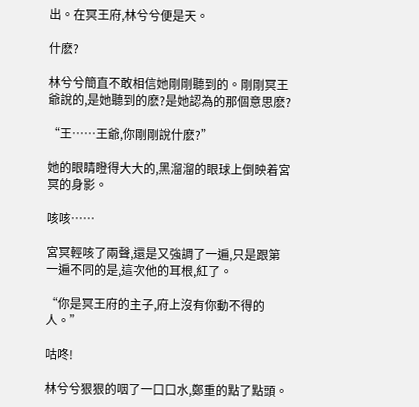出。在冥王府,林兮兮便是天。

什麽?

林兮兮簡直不敢相信她剛剛聽到的。剛剛冥王爺說的,是她聽到的麽?是她認為的那個意思麽?

“王……王爺,你剛剛說什麽?”

她的眼睛瞪得大大的,黑溜溜的眼球上倒映着宮冥的身影。

咳咳……

宮冥輕咳了兩聲,還是又強調了一遍,只是跟第一遍不同的是,這次他的耳根,紅了。

“你是冥王府的主子,府上沒有你動不得的人。”

咕咚!

林兮兮狠狠的咽了一口口水,鄭重的點了點頭。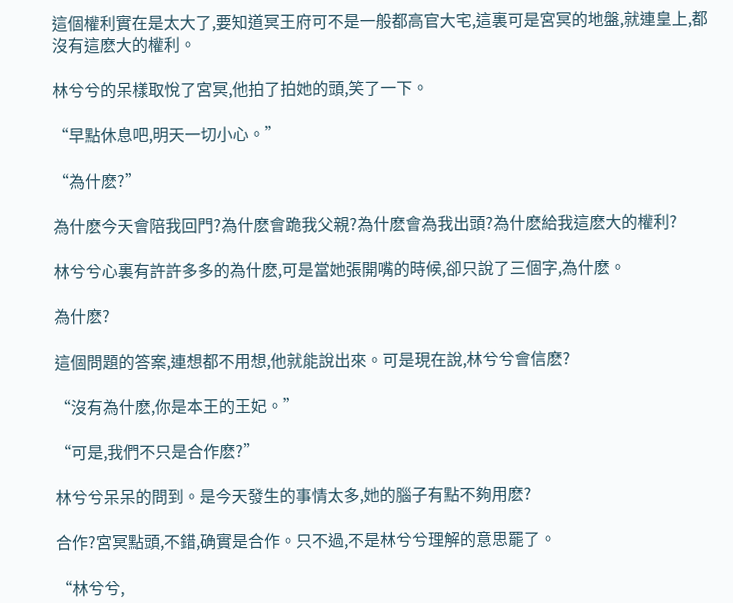這個權利實在是太大了,要知道冥王府可不是一般都高官大宅,這裏可是宮冥的地盤,就連皇上,都沒有這麽大的權利。

林兮兮的呆樣取悅了宮冥,他拍了拍她的頭,笑了一下。

“早點休息吧,明天一切小心。”

“為什麽?”

為什麽今天會陪我回門?為什麽會跪我父親?為什麽會為我出頭?為什麽給我這麽大的權利?

林兮兮心裏有許許多多的為什麽,可是當她張開嘴的時候,卻只說了三個字,為什麽。

為什麽?

這個問題的答案,連想都不用想,他就能說出來。可是現在說,林兮兮會信麽?

“沒有為什麽,你是本王的王妃。”

“可是,我們不只是合作麽?”

林兮兮呆呆的問到。是今天發生的事情太多,她的腦子有點不夠用麽?

合作?宮冥點頭,不錯,确實是合作。只不過,不是林兮兮理解的意思罷了。

“林兮兮,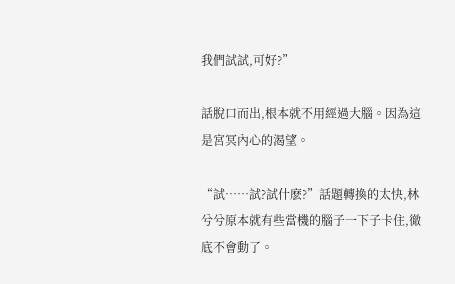我們試試,可好?”

話脫口而出,根本就不用經過大腦。因為這是宮冥內心的渴望。

“試……試?試什麽?”話題轉換的太快,林兮兮原本就有些當機的腦子一下子卡住,徹底不會動了。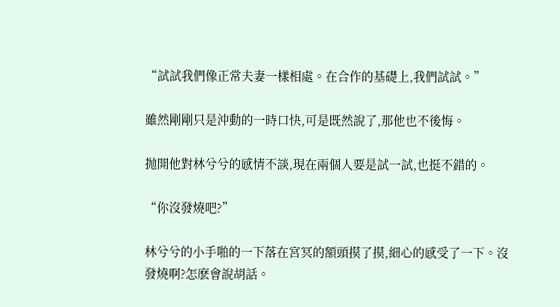“試試我們像正常夫妻一樣相處。在合作的基礎上,我們試試。”

雖然剛剛只是沖動的一時口快,可是既然說了,那他也不後悔。

抛開他對林兮兮的感情不談,現在兩個人要是試一試,也挺不錯的。

“你沒發燒吧?”

林兮兮的小手啪的一下落在宮冥的額頭摸了摸,細心的感受了一下。沒發燒啊?怎麽會說胡話。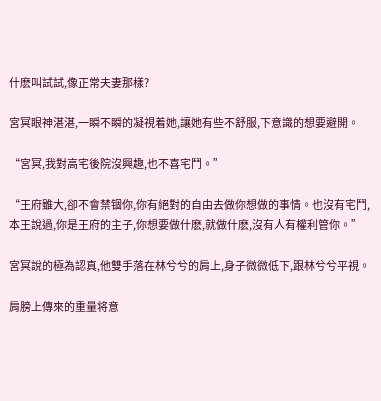什麽叫試試,像正常夫妻那樣?

宮冥眼神湛湛,一瞬不瞬的凝視着她,讓她有些不舒服,下意識的想要避開。

“宮冥,我對高宅後院沒興趣,也不喜宅鬥。”

“王府雖大,卻不會禁锢你,你有絕對的自由去做你想做的事情。也沒有宅鬥,本王說過,你是王府的主子,你想要做什麽,就做什麽,沒有人有權利管你。”

宮冥說的極為認真,他雙手落在林兮兮的肩上,身子微微低下,跟林兮兮平視。

肩膀上傳來的重量将意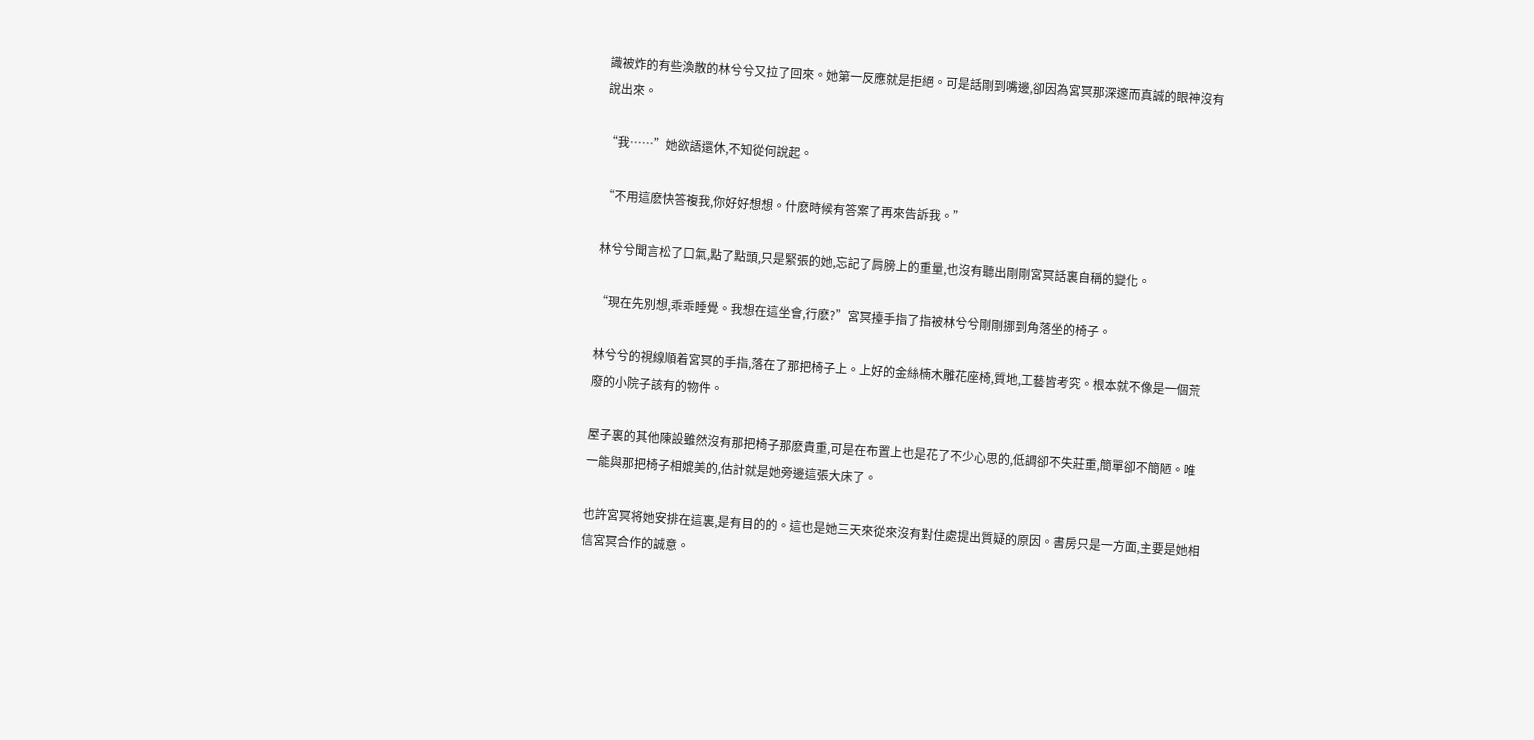識被炸的有些渙散的林兮兮又拉了回來。她第一反應就是拒絕。可是話剛到嘴邊,卻因為宮冥那深邃而真誠的眼神沒有說出來。

“我……”她欲語還休,不知從何說起。

“不用這麽快答複我,你好好想想。什麽時候有答案了再來告訴我。”

林兮兮聞言松了口氣,點了點頭,只是緊張的她,忘記了肩膀上的重量,也沒有聽出剛剛宮冥話裏自稱的變化。

“現在先別想,乖乖睡覺。我想在這坐會,行麽?”宮冥擡手指了指被林兮兮剛剛挪到角落坐的椅子。

林兮兮的視線順着宮冥的手指,落在了那把椅子上。上好的金絲楠木雕花座椅,質地,工藝皆考究。根本就不像是一個荒廢的小院子該有的物件。

屋子裏的其他陳設雖然沒有那把椅子那麽貴重,可是在布置上也是花了不少心思的,低調卻不失莊重,簡單卻不簡陋。唯一能與那把椅子相媲美的,估計就是她旁邊這張大床了。

也許宮冥将她安排在這裏,是有目的的。這也是她三天來從來沒有對住處提出質疑的原因。書房只是一方面,主要是她相信宮冥合作的誠意。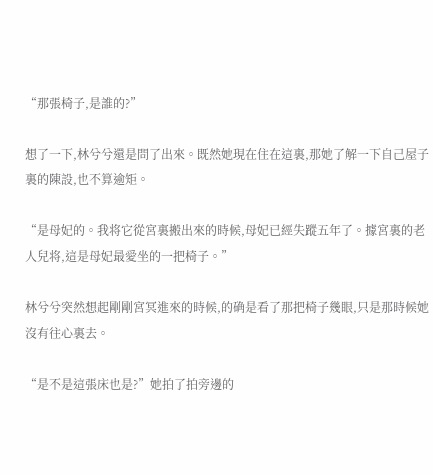“那張椅子,是誰的?”

想了一下,林兮兮還是問了出來。既然她現在住在這裏,那她了解一下自己屋子裏的陳設,也不算逾矩。

“是母妃的。我将它從宮裏搬出來的時候,母妃已經失蹤五年了。據宮裏的老人兒将,這是母妃最愛坐的一把椅子。”

林兮兮突然想起剛剛宮冥進來的時候,的确是看了那把椅子幾眼,只是那時候她沒有往心裏去。

“是不是這張床也是?”她拍了拍旁邊的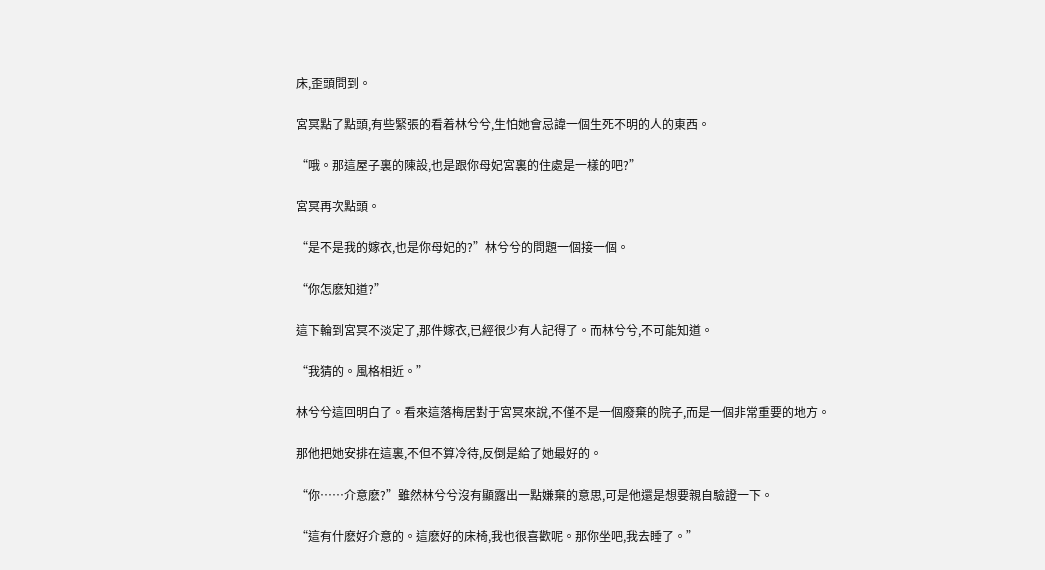床,歪頭問到。

宮冥點了點頭,有些緊張的看着林兮兮,生怕她會忌諱一個生死不明的人的東西。

“哦。那這屋子裏的陳設,也是跟你母妃宮裏的住處是一樣的吧?”

宮冥再次點頭。

“是不是我的嫁衣,也是你母妃的?”林兮兮的問題一個接一個。

“你怎麽知道?”

這下輪到宮冥不淡定了,那件嫁衣,已經很少有人記得了。而林兮兮,不可能知道。

“我猜的。風格相近。”

林兮兮這回明白了。看來這落梅居對于宮冥來說,不僅不是一個廢棄的院子,而是一個非常重要的地方。

那他把她安排在這裏,不但不算冷待,反倒是給了她最好的。

“你……介意麽?”雖然林兮兮沒有顯露出一點嫌棄的意思,可是他還是想要親自驗證一下。

“這有什麽好介意的。這麽好的床椅,我也很喜歡呢。那你坐吧,我去睡了。”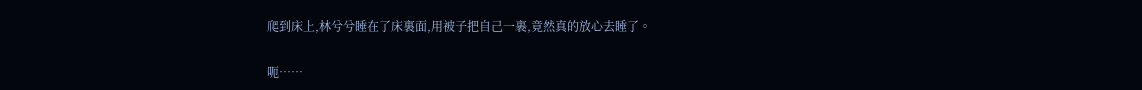爬到床上,林兮兮睡在了床裏面,用被子把自己一裹,竟然真的放心去睡了。

呃……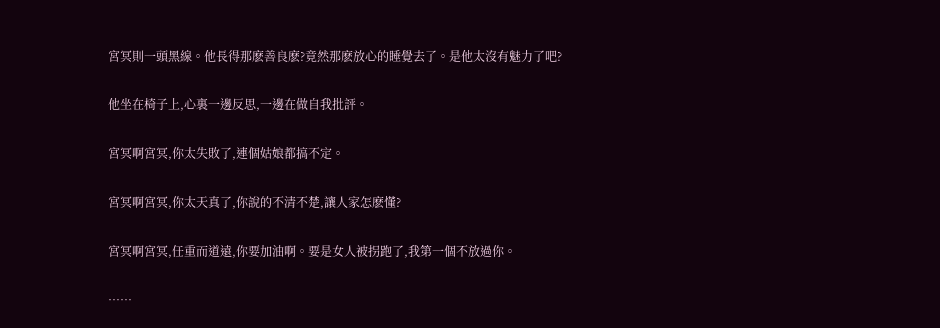宮冥則一頭黑線。他長得那麽善良麽?竟然那麽放心的睡覺去了。是他太沒有魅力了吧?

他坐在椅子上,心裏一邊反思,一邊在做自我批評。

宮冥啊宮冥,你太失敗了,連個姑娘都搞不定。

宮冥啊宮冥,你太天真了,你說的不清不楚,讓人家怎麽懂?

宮冥啊宮冥,任重而道遠,你要加油啊。要是女人被拐跑了,我第一個不放過你。

……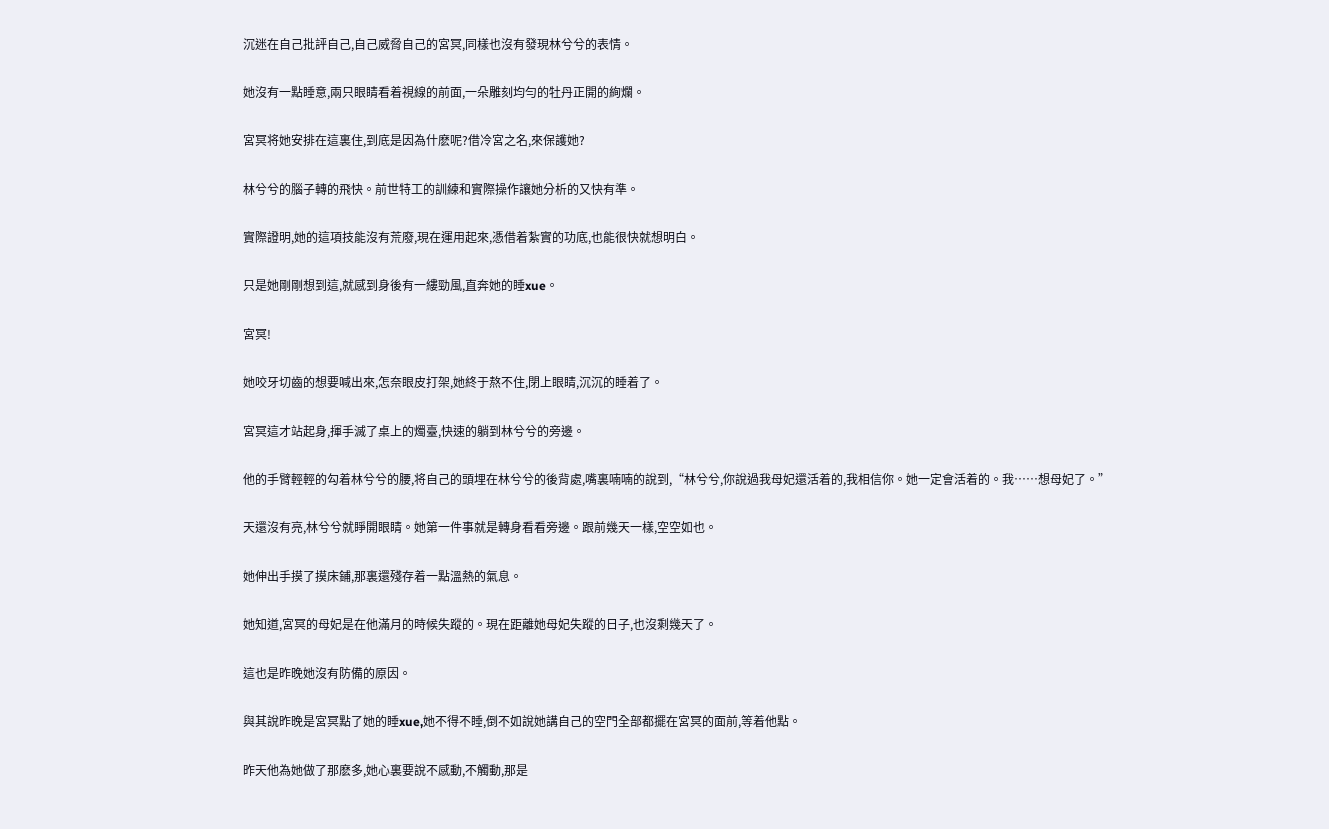沉迷在自己批評自己,自己威脅自己的宮冥,同樣也沒有發現林兮兮的表情。

她沒有一點睡意,兩只眼睛看着視線的前面,一朵雕刻均勻的牡丹正開的絢爛。

宮冥将她安排在這裏住,到底是因為什麽呢?借冷宮之名,來保護她?

林兮兮的腦子轉的飛快。前世特工的訓練和實際操作讓她分析的又快有準。

實際證明,她的這項技能沒有荒廢,現在運用起來,憑借着紮實的功底,也能很快就想明白。

只是她剛剛想到這,就感到身後有一縷勁風,直奔她的睡xue。

宮冥!

她咬牙切齒的想要喊出來,怎奈眼皮打架,她終于熬不住,閉上眼睛,沉沉的睡着了。

宮冥這才站起身,揮手滅了桌上的燭臺,快速的躺到林兮兮的旁邊。

他的手臂輕輕的勾着林兮兮的腰,将自己的頭埋在林兮兮的後背處,嘴裏喃喃的說到,“林兮兮,你說過我母妃還活着的,我相信你。她一定會活着的。我……想母妃了。”

天還沒有亮,林兮兮就睜開眼睛。她第一件事就是轉身看看旁邊。跟前幾天一樣,空空如也。

她伸出手摸了摸床鋪,那裏還殘存着一點溫熱的氣息。

她知道,宮冥的母妃是在他滿月的時候失蹤的。現在距離她母妃失蹤的日子,也沒剩幾天了。

這也是昨晚她沒有防備的原因。

與其說昨晚是宮冥點了她的睡xue,她不得不睡,倒不如說她講自己的空門全部都擺在宮冥的面前,等着他點。

昨天他為她做了那麽多,她心裏要說不感動,不觸動,那是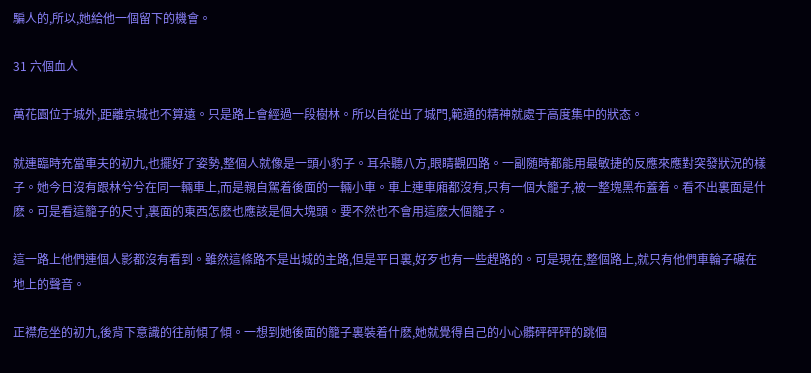騙人的,所以,她給他一個留下的機會。

31 六個血人

萬花園位于城外,距離京城也不算遠。只是路上會經過一段樹林。所以自從出了城門,範通的精神就處于高度集中的狀态。

就連臨時充當車夫的初九,也擺好了姿勢,整個人就像是一頭小豹子。耳朵聽八方,眼睛觀四路。一副随時都能用最敏捷的反應來應對突發狀況的樣子。她今日沒有跟林兮兮在同一輛車上,而是親自駕着後面的一輛小車。車上連車廂都沒有,只有一個大籠子,被一整塊黑布蓋着。看不出裏面是什麽。可是看這籠子的尺寸,裏面的東西怎麽也應該是個大塊頭。要不然也不會用這麽大個籠子。

這一路上他們連個人影都沒有看到。雖然這條路不是出城的主路,但是平日裏,好歹也有一些趕路的。可是現在,整個路上,就只有他們車輪子碾在地上的聲音。

正襟危坐的初九,後背下意識的往前傾了傾。一想到她後面的籠子裏裝着什麽,她就覺得自己的小心髒砰砰砰的跳個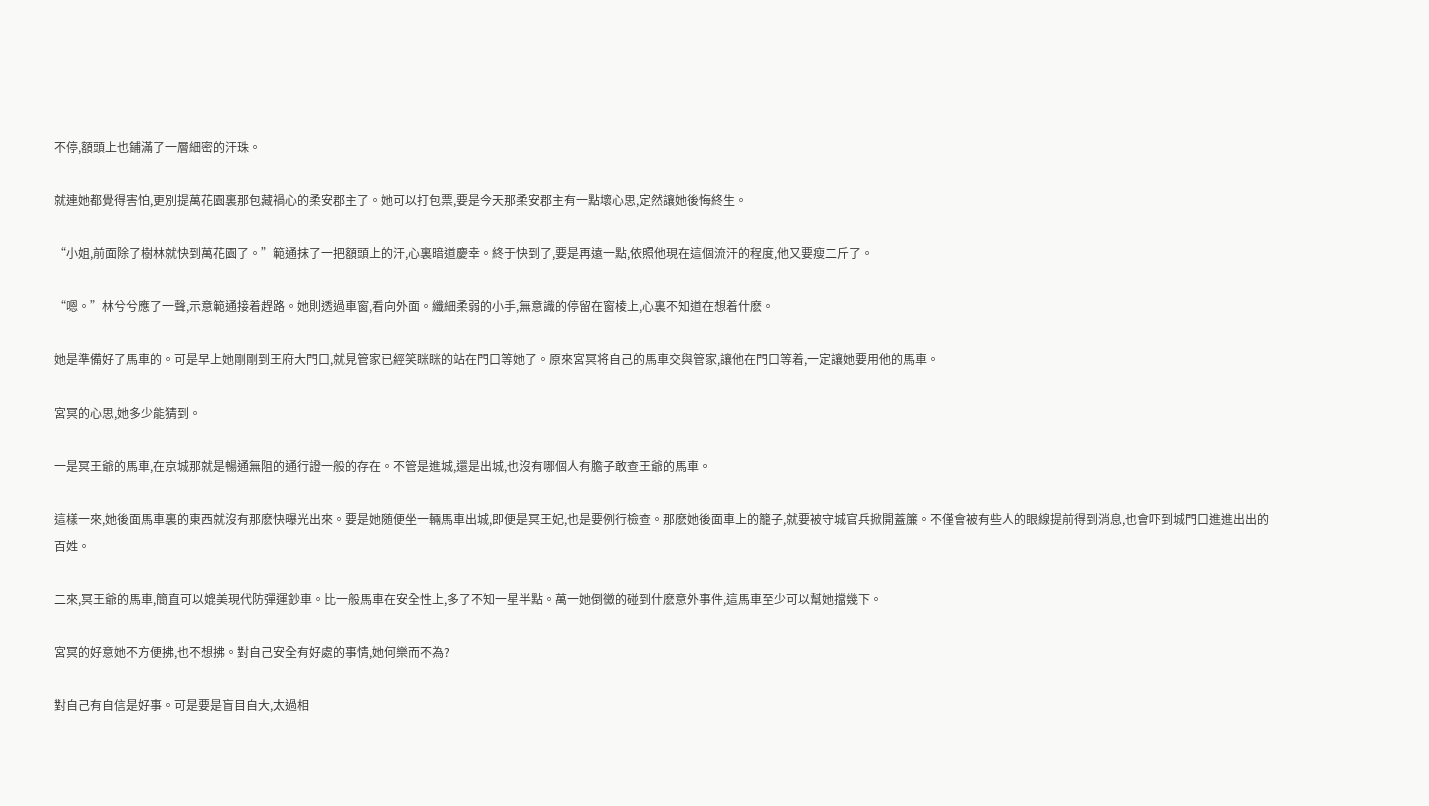不停,額頭上也鋪滿了一層細密的汗珠。

就連她都覺得害怕,更別提萬花園裏那包藏禍心的柔安郡主了。她可以打包票,要是今天那柔安郡主有一點壞心思,定然讓她後悔終生。

“小姐,前面除了樹林就快到萬花園了。”範通抹了一把額頭上的汗,心裏暗道慶幸。終于快到了,要是再遠一點,依照他現在這個流汗的程度,他又要瘦二斤了。

“嗯。”林兮兮應了一聲,示意範通接着趕路。她則透過車窗,看向外面。纖細柔弱的小手,無意識的停留在窗棱上,心裏不知道在想着什麽。

她是準備好了馬車的。可是早上她剛剛到王府大門口,就見管家已經笑眯眯的站在門口等她了。原來宮冥将自己的馬車交與管家,讓他在門口等着,一定讓她要用他的馬車。

宮冥的心思,她多少能猜到。

一是冥王爺的馬車,在京城那就是暢通無阻的通行證一般的存在。不管是進城,還是出城,也沒有哪個人有膽子敢查王爺的馬車。

這樣一來,她後面馬車裏的東西就沒有那麽快曝光出來。要是她随便坐一輛馬車出城,即便是冥王妃,也是要例行檢查。那麽她後面車上的籠子,就要被守城官兵掀開蓋簾。不僅會被有些人的眼線提前得到消息,也會吓到城門口進進出出的百姓。

二來,冥王爺的馬車,簡直可以媲美現代防彈運鈔車。比一般馬車在安全性上,多了不知一星半點。萬一她倒黴的碰到什麽意外事件,這馬車至少可以幫她擋幾下。

宮冥的好意她不方便拂,也不想拂。對自己安全有好處的事情,她何樂而不為?

對自己有自信是好事。可是要是盲目自大,太過相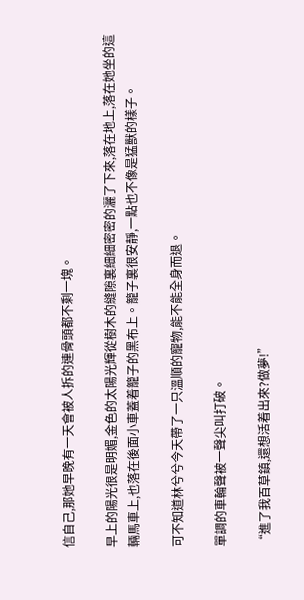信自己,那她早晚有一天會被人拆的連骨頭都不剩一塊。

早上的陽光很是明媚,金色的太陽光輝從樹木的縫隙裏細細密密的灑了下來,落在地上,落在她坐的這輛馬車上,也落在後面小車蓋着籠子的黑布上。籠子裏很安靜,一點也不像是猛獸的樣子。

可不知道林兮兮今天帶了一只溫順的寵物,能不能全身而退。

單調的車輪聲被一聲尖叫打破。

“進了我百草鎮,還想活着出來?做夢!”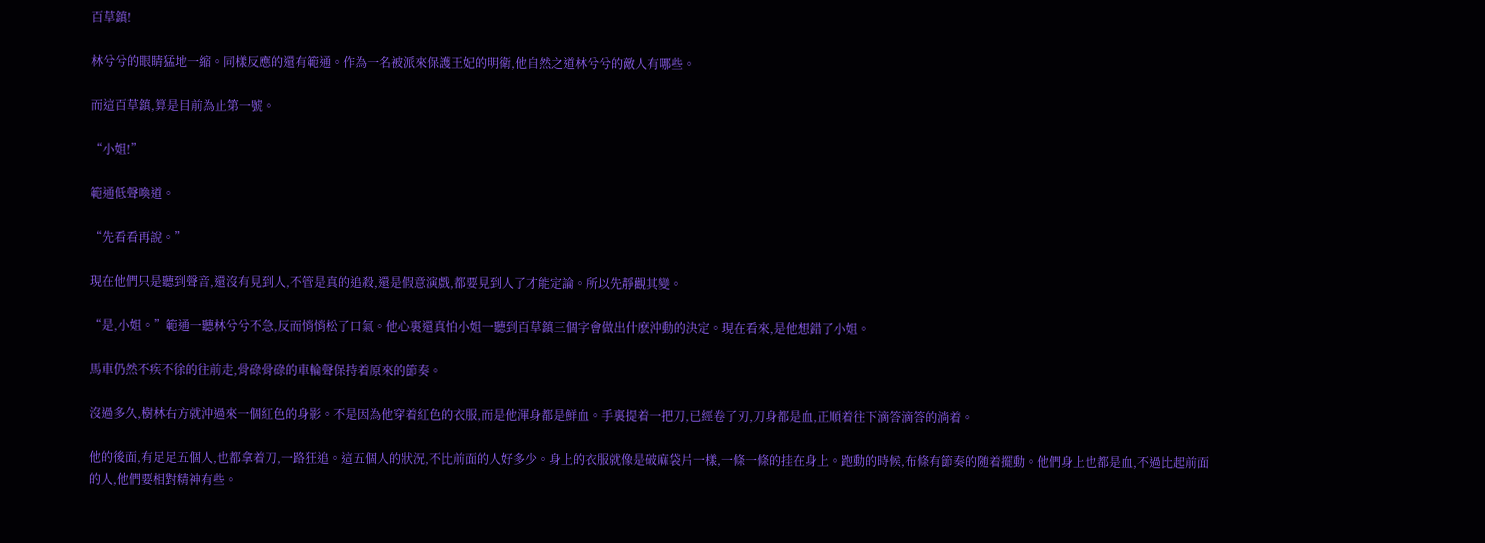百草鎮!

林兮兮的眼睛猛地一縮。同樣反應的還有範通。作為一名被派來保護王妃的明衛,他自然之道林兮兮的敵人有哪些。

而這百草鎮,算是目前為止第一號。

“小姐!”

範通低聲喚道。

“先看看再說。”

現在他們只是聽到聲音,還沒有見到人,不管是真的追殺,還是假意演戲,都要見到人了才能定論。所以先靜觀其變。

“是,小姐。”範通一聽林兮兮不急,反而悄悄松了口氣。他心裏還真怕小姐一聽到百草鎮三個字會做出什麽沖動的決定。現在看來,是他想錯了小姐。

馬車仍然不疾不徐的往前走,骨碌骨碌的車輪聲保持着原來的節奏。

沒過多久,樹林右方就沖過來一個紅色的身影。不是因為他穿着紅色的衣服,而是他渾身都是鮮血。手裏提着一把刀,已經卷了刃,刀身都是血,正順着往下滴答滴答的淌着。

他的後面,有足足五個人,也都拿着刀,一路狂追。這五個人的狀況,不比前面的人好多少。身上的衣服就像是破麻袋片一樣,一條一條的挂在身上。跑動的時候,布條有節奏的随着擺動。他們身上也都是血,不過比起前面的人,他們要相對精神有些。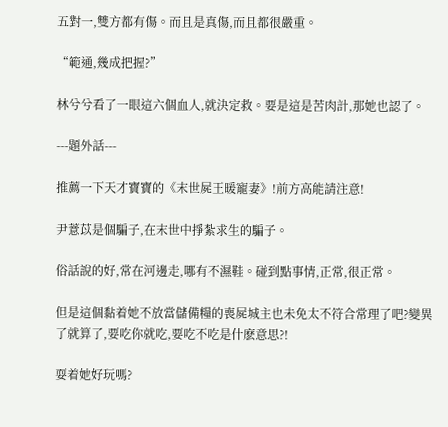五對一,雙方都有傷。而且是真傷,而且都很嚴重。

“範通,幾成把握?”

林兮兮看了一眼這六個血人,就決定救。要是這是苦肉計,那她也認了。

---題外話---

推薦一下天才寶寶的《末世屍王暖寵妻》!前方高能請注意!

尹薏苡是個騙子,在末世中掙紮求生的騙子。

俗話說的好,常在河邊走,哪有不濕鞋。碰到點事情,正常,很正常。

但是這個黏着她不放當儲備糧的喪屍城主也未免太不符合常理了吧?變異了就算了,要吃你就吃,要吃不吃是什麽意思?!

耍着她好玩嗎?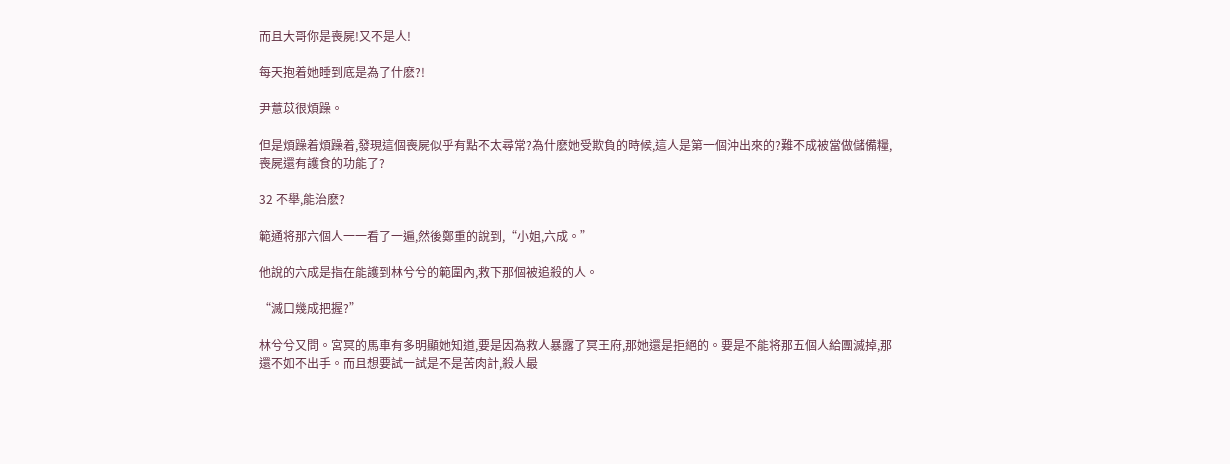而且大哥你是喪屍!又不是人!

每天抱着她睡到底是為了什麽?!

尹薏苡很煩躁。

但是煩躁着煩躁着,發現這個喪屍似乎有點不太尋常?為什麽她受欺負的時候,這人是第一個沖出來的?難不成被當做儲備糧,喪屍還有護食的功能了?

32 不舉,能治麽?

範通将那六個人一一看了一遍,然後鄭重的說到,“小姐,六成。”

他說的六成是指在能護到林兮兮的範圍內,救下那個被追殺的人。

“滅口幾成把握?”

林兮兮又問。宮冥的馬車有多明顯她知道,要是因為救人暴露了冥王府,那她還是拒絕的。要是不能将那五個人給團滅掉,那還不如不出手。而且想要試一試是不是苦肉計,殺人最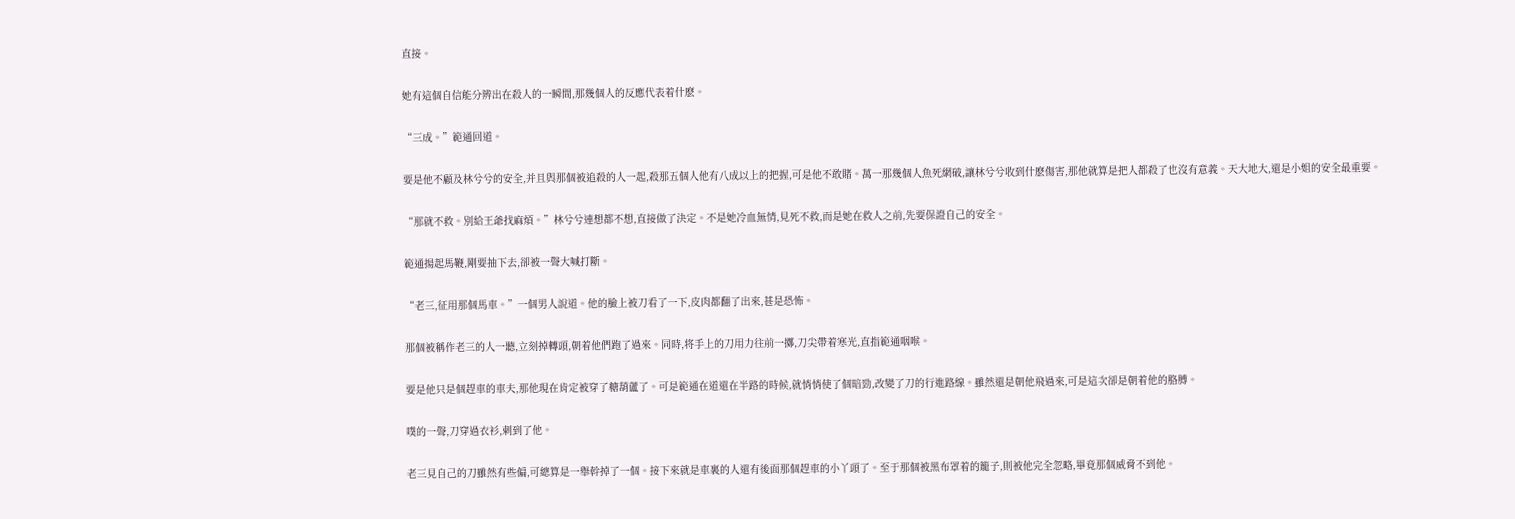直接。

她有這個自信能分辨出在殺人的一瞬間,那幾個人的反應代表着什麽。

“三成。”範通回道。

要是他不顧及林兮兮的安全,并且與那個被追殺的人一起,殺那五個人他有八成以上的把握,可是他不敢賭。萬一那幾個人魚死網破,讓林兮兮收到什麽傷害,那他就算是把人都殺了也沒有意義。天大地大,還是小姐的安全最重要。

“那就不救。別給王爺找麻煩。”林兮兮連想都不想,直接做了決定。不是她冷血無情,見死不救,而是她在救人之前,先要保證自己的安全。

範通揚起馬鞭,剛要抽下去,卻被一聲大喊打斷。

“老三,征用那個馬車。”一個男人說道。他的臉上被刀看了一下,皮肉都翻了出來,甚是恐怖。

那個被稱作老三的人一聽,立刻掉轉頭,朝着他們跑了過來。同時,将手上的刀用力往前一擲,刀尖帶着寒光,直指範通咽喉。

要是他只是個趕車的車夫,那他現在肯定被穿了糖葫蘆了。可是範通在道還在半路的時候,就悄悄使了個暗勁,改變了刀的行進路線。雖然還是朝他飛過來,可是這次卻是朝着他的胳膊。

噗的一聲,刀穿過衣衫,刺到了他。

老三見自己的刀雖然有些偏,可總算是一舉幹掉了一個。接下來就是車裏的人還有後面那個趕車的小丫頭了。至于那個被黑布罩着的籠子,則被他完全忽略,畢竟那個威脅不到他。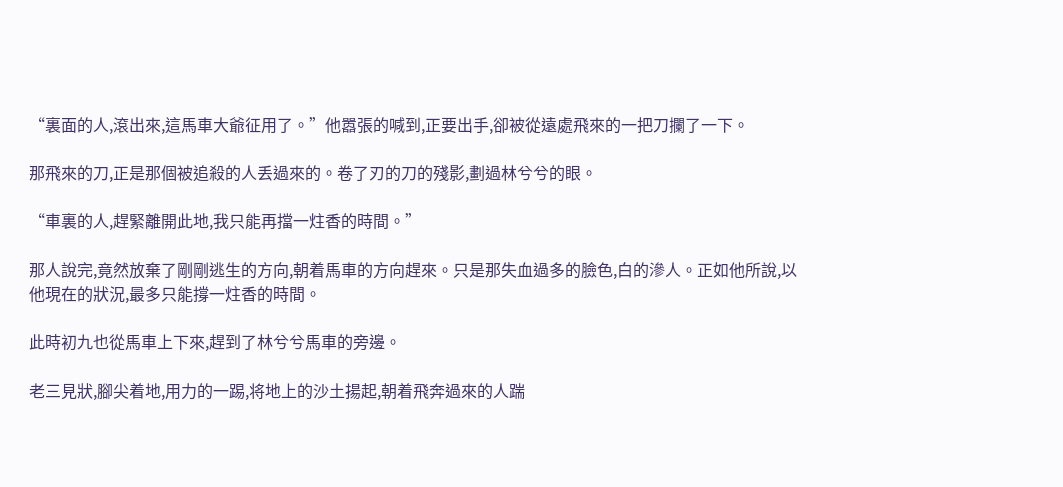“裏面的人,滾出來,這馬車大爺征用了。”他嚣張的喊到,正要出手,卻被從遠處飛來的一把刀攔了一下。

那飛來的刀,正是那個被追殺的人丢過來的。卷了刃的刀的殘影,劃過林兮兮的眼。

“車裏的人,趕緊離開此地,我只能再擋一炷香的時間。”

那人說完,竟然放棄了剛剛逃生的方向,朝着馬車的方向趕來。只是那失血過多的臉色,白的滲人。正如他所說,以他現在的狀況,最多只能撐一炷香的時間。

此時初九也從馬車上下來,趕到了林兮兮馬車的旁邊。

老三見狀,腳尖着地,用力的一踢,将地上的沙土揚起,朝着飛奔過來的人踹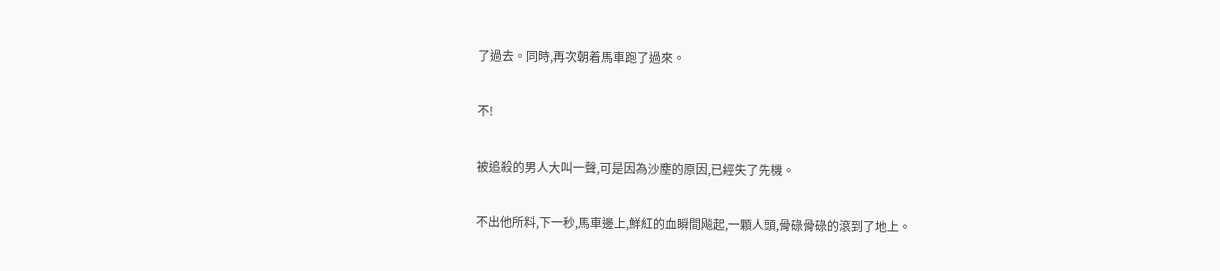了過去。同時,再次朝着馬車跑了過來。

不!

被追殺的男人大叫一聲,可是因為沙塵的原因,已經失了先機。

不出他所料,下一秒,馬車邊上,鮮紅的血瞬間飚起,一顆人頭,骨碌骨碌的滾到了地上。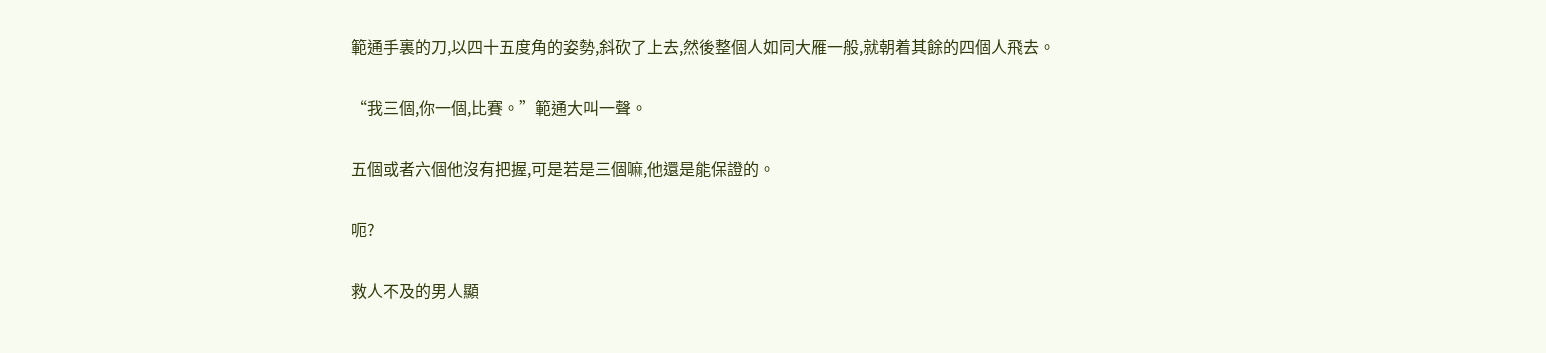範通手裏的刀,以四十五度角的姿勢,斜砍了上去,然後整個人如同大雁一般,就朝着其餘的四個人飛去。

“我三個,你一個,比賽。”範通大叫一聲。

五個或者六個他沒有把握,可是若是三個嘛,他還是能保證的。

呃?

救人不及的男人顯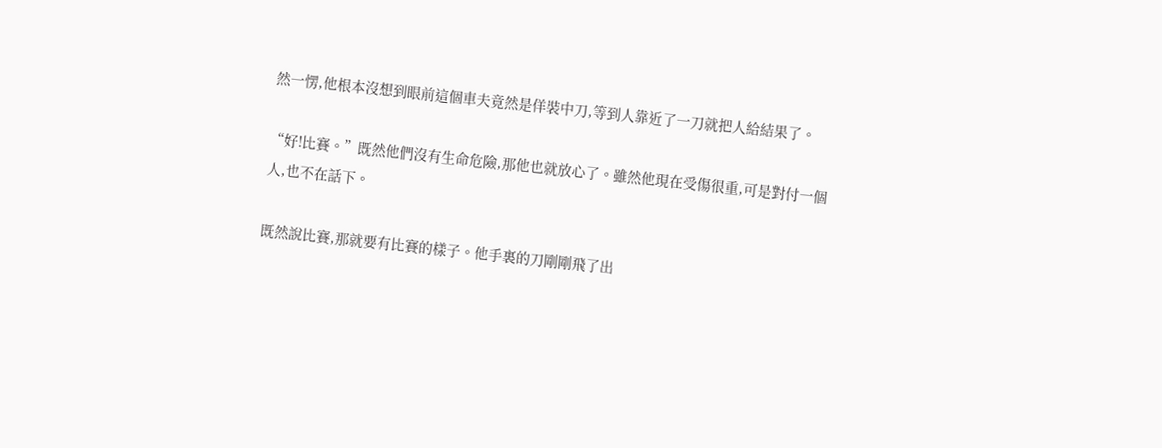然一愣,他根本沒想到眼前這個車夫竟然是佯裝中刀,等到人靠近了一刀就把人給結果了。

“好!比賽。”既然他們沒有生命危險,那他也就放心了。雖然他現在受傷很重,可是對付一個人,也不在話下。

既然說比賽,那就要有比賽的樣子。他手裏的刀剛剛飛了出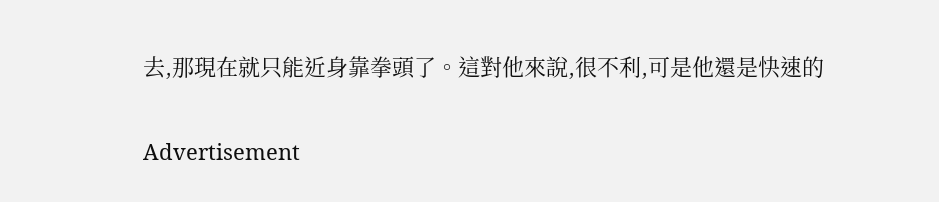去,那現在就只能近身靠拳頭了。這對他來說,很不利,可是他還是快速的

Advertisement